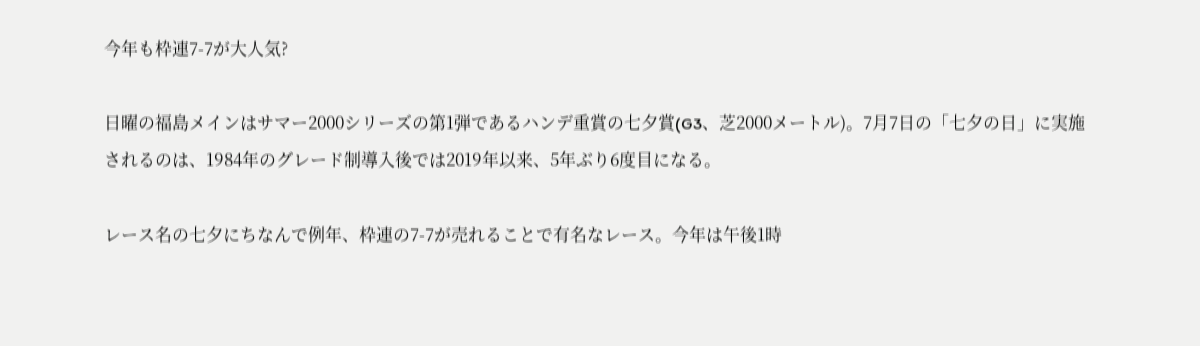今年も枠連7-7が大人気?

日曜の福島メインはサマー2000シリーズの第1弾であるハンデ重賞の七夕賞(G3、芝2000メートル)。7月7日の「七夕の日」に実施されるのは、1984年のグレード制導入後では2019年以来、5年ぶり6度目になる。

レース名の七夕にちなんで例年、枠連の7-7が売れることで有名なレース。今年は午後1時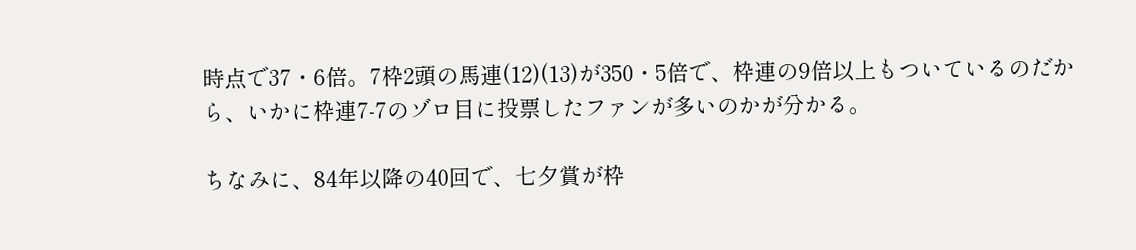時点で37・6倍。7枠2頭の馬連(12)(13)が350・5倍で、枠連の9倍以上もついているのだから、いかに枠連7-7のゾロ目に投票したファンが多いのかが分かる。

ちなみに、84年以降の40回で、七夕賞が枠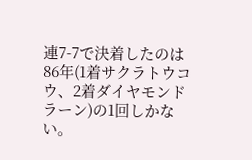連7-7で決着したのは86年(1着サクラトウコウ、2着ダイヤモンドラーン)の1回しかない。